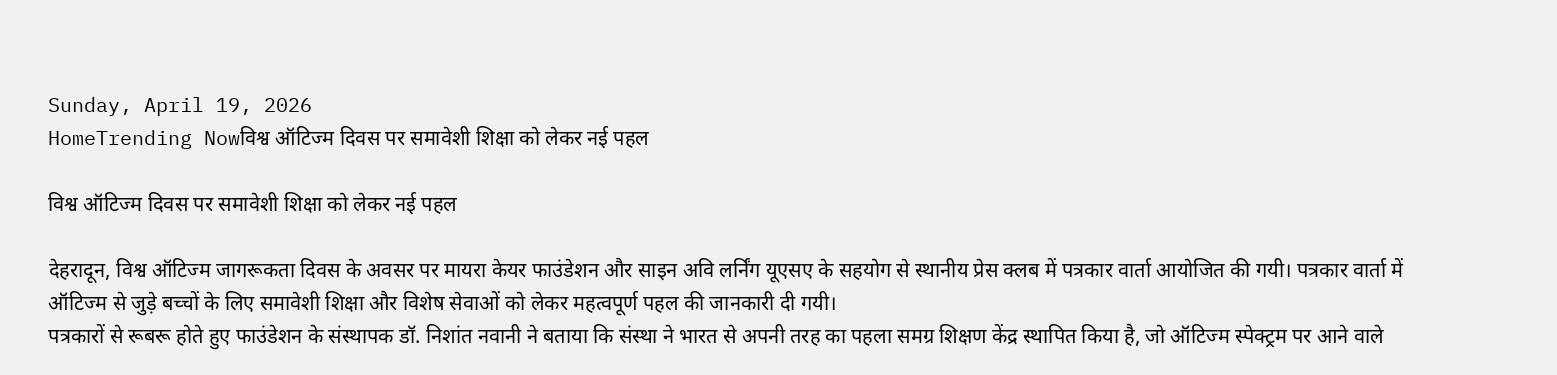Sunday, April 19, 2026
HomeTrending Nowविश्व ऑटिज्म दिवस पर समावेशी शिक्षा को लेकर नई पहल

विश्व ऑटिज्म दिवस पर समावेशी शिक्षा को लेकर नई पहल

देहरादून, विश्व ऑटिज्म जागरूकता दिवस के अवसर पर मायरा केयर फाउंडेशन और साइन अवि लर्निंग यूएसए के सहयोग से स्थानीय प्रेस क्लब में पत्रकार वार्ता आयोजित की गयी। पत्रकार वार्ता में ऑटिज्म से जुड़े बच्चों के लिए समावेशी शिक्षा और विशेष सेवाओं को लेकर महत्वपूर्ण पहल की जानकारी दी गयी।
पत्रकारों से रूबरू होते हुए फाउंडेशन के संस्थापक डॉ. निशांत नवानी ने बताया कि संस्था ने भारत से अपनी तरह का पहला समग्र शिक्षण केंद्र स्थापित किया है, जो ऑटिज्म स्पेक्ट्रम पर आने वाले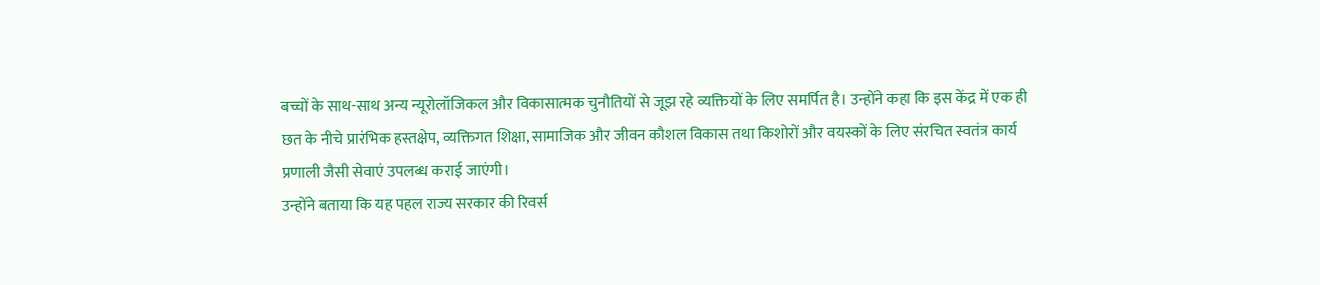बच्चों के साथ-साथ अन्य न्यूरोलॉजिकल और विकासात्मक चुनौतियों से जूझ रहे व्यक्तियों के लिए समर्पित है। उन्होंने कहा कि इस केंद्र में एक ही छत के नीचे प्रारंभिक हस्तक्षेप, व्यक्तिगत शिक्षा, सामाजिक और जीवन कौशल विकास तथा किशोरों और वयस्कों के लिए संरचित स्वतंत्र कार्य प्रणाली जैसी सेवाएं उपलब्ध कराई जाएंगी।
उन्होंने बताया कि यह पहल राज्य सरकार की रिवर्स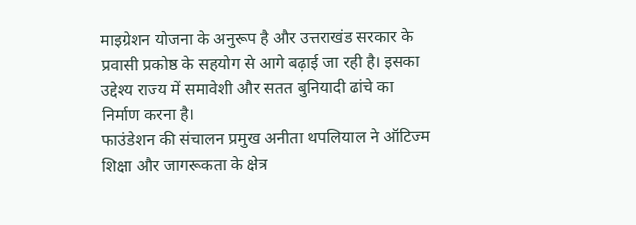माइग्रेशन योजना के अनुरूप है और उत्तराखंड सरकार के प्रवासी प्रकोष्ठ के सहयोग से आगे बढ़ाई जा रही है। इसका उद्देश्य राज्य में समावेशी और सतत बुनियादी ढांचे का निर्माण करना है।
फाउंडेशन की संचालन प्रमुख अनीता थपलियाल ने ऑटिज्म शिक्षा और जागरूकता के क्षेत्र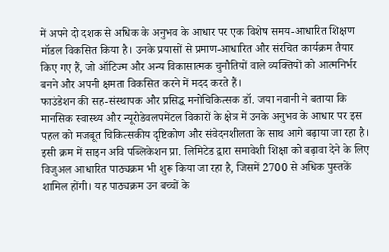में अपने दो दशक से अधिक के अनुभव के आधार पर एक विशेष समय-आधारित शिक्षण मॉडल विकसित किया है। उनके प्रयासों से प्रमाण-आधारित और संरचित कार्यक्रम तैयार किए गए हैं, जो ऑटिज्म और अन्य विकासात्मक चुनौतियों वाले व्यक्तियों को आत्मनिर्भर बनने और अपनी क्षमता विकसित करने में मदद करते हैं।
फाउंडेशन की सह-संस्थापक और प्रसिद्ध मनोचिकित्सक डॉ. जया नवानी ने बताया कि मानसिक स्वास्थ्य और न्यूरोडेवलपमेंटल विकारों के क्षेत्र में उनके अनुभव के आधार पर इस पहल को मजबूत चिकित्सकीय दृष्टिकोण और संवेदनशीलता के साथ आगे बढ़ाया जा रहा है।
इसी क्रम में साइन अवि पब्लिकेशन प्रा. लिमिटेड द्वारा समावेशी शिक्षा को बढ़ावा देने के लिए विजुअल आधारित पाठ्यक्रम भी शुरू किया जा रहा है, जिसमें 2700 से अधिक पुस्तकें शामिल होंगी। यह पाठ्यक्रम उन बच्चों के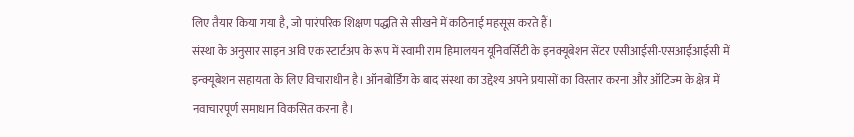लिए तैयार किया गया है, जो पारंपरिक शिक्षण पद्धति से सीखने में कठिनाई महसूस करते हैं।
संस्था के अनुसार साइन अवि एक स्टार्टअप के रूप में स्वामी राम हिमालयन यूनिवर्सिटी के इनक्यूबेशन सेंटर एसीआईसी-एसआईआईसी में इन्क्यूबेशन सहायता के लिए विचाराधीन है। ऑनबोर्डिंग के बाद संस्था का उद्देश्य अपने प्रयासों का विस्तार करना और ऑटिज्म के क्षेत्र में नवाचारपूर्ण समाधान विकसित करना है।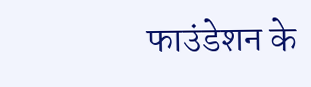फाउंडेशन के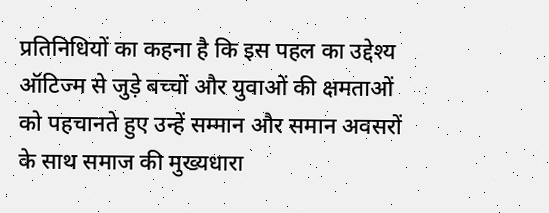प्रतिनिधियों का कहना है कि इस पहल का उद्देश्य ऑटिज्म से जुड़े बच्चों और युवाओं की क्षमताओं को पहचानते हुए उन्हें सम्मान और समान अवसरों के साथ समाज की मुख्यधारा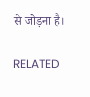से जोड़ना है।

RELATED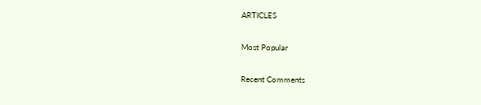ARTICLES

Most Popular

Recent Comments